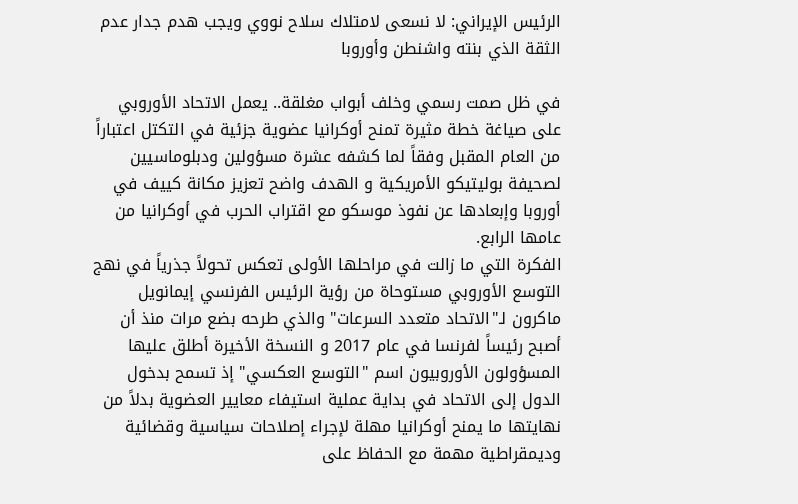الرئيس الإيراني: لا نسعى لامتلاك سلاح نووي ويجب هدم جدار عدم الثقة الذي بنته واشنطن وأوروبا

في ظل صمت رسمي وخلف أبواب مغلقة.. يعمل الاتحاد الأوروبي على صياغة خطة مثيرة تمنح أوكرانيا عضوية جزئية في التكتل اعتباراً من العام المقبل وفقاً لما كشفه عشرة مسؤولين ودبلوماسيين لصحيفة بوليتيكو الأمريكية و الهدف واضح تعزيز مكانة كييف في أوروبا وإبعادها عن نفوذ موسكو مع اقتراب الحرب في أوكرانيا من عامها الرابع.
الفكرة التي ما زالت في مراحلها الأولى تعكس تحولاً جذرياً في نهج التوسع الأوروبي مستوحاة من رؤية الرئيس الفرنسي إيمانويل ماكرون لـ"الاتحاد متعدد السرعات" والذي طرحه بضع مرات منذ أن أصبح رئيساً لفرنسا في عام 2017 و النسخة الأخيرة أطلق عليها المسؤولون الأوروبيون اسم "التوسع العكسي" إذ تسمح بدخول الدول إلى الاتحاد في بداية عملية استيفاء معايير العضوية بدلاً من نهايتها ما يمنح أوكرانيا مهلة لإجراء إصلاحات سياسية وقضائية وديمقراطية مهمة مع الحفاظ على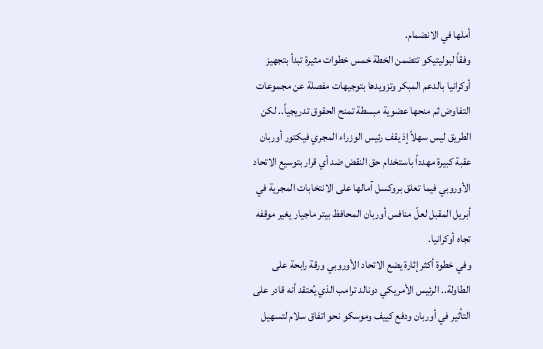أملها في الانضمام.
وفقاً لبوليتيكو تتضمن الخطة خمس خطوات مثيرة تبدأ بتجهيز أوكرانيا بالدعم المبكر وتزويدها بتوجيهات مفصلة عن مجموعات التفاوض ثم منحها عضوية مبسطة تمنح الحقوق تدريجياً.. لكن الطريق ليس سهلاً إذ يقف رئيس الوزراء المجري فيكتور أوربان عقبة كبيرة مهدداً باستخدام حق النقض ضد أي قرار بتوسيع الاتحاد الأوروبي فيما تعلق بروكسل آمالها على الانتخابات المجرية في أبريل المقبل لعلّ منافس أوربان المحافظ بيتر ماجيار يغير موقفه تجاه أوكرانيا.
وفي خطوة أكثر إثارة يضع الاتحاد الأوروبي ورقة رابحة على الطاولة.. الرئيس الأمريكي دونالد ترامب الذي يُعتقد أنه قادر على التأثير في أوربان ودفع كييف وموسكو نحو اتفاق سلام لتسهيل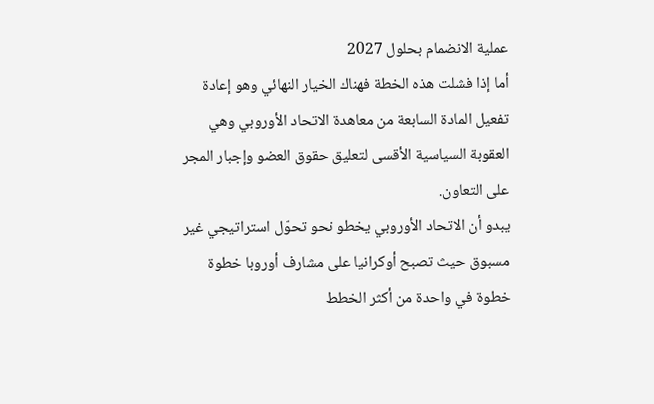عملية الانضمام بحلول 2027
أما إذا فشلت هذه الخطة فهناك الخيار النهائي وهو إعادة تفعيل المادة السابعة من معاهدة الاتحاد الأوروبي وهي العقوبة السياسية الأقسى لتعليق حقوق العضو وإجبار المجر على التعاون.
يبدو أن الاتحاد الأوروبي يخطو نحو تحوّل استراتيجي غير مسبوق حيث تصبح أوكرانيا على مشارف أوروبا خطوة خطوة في واحدة من أكثر الخطط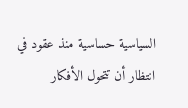السياسية حساسية منذ عقود في انتظار أن تتحول الأفكار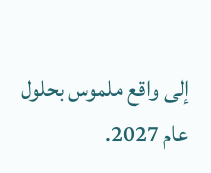إلى واقع ملموس بحلول عام 2027.